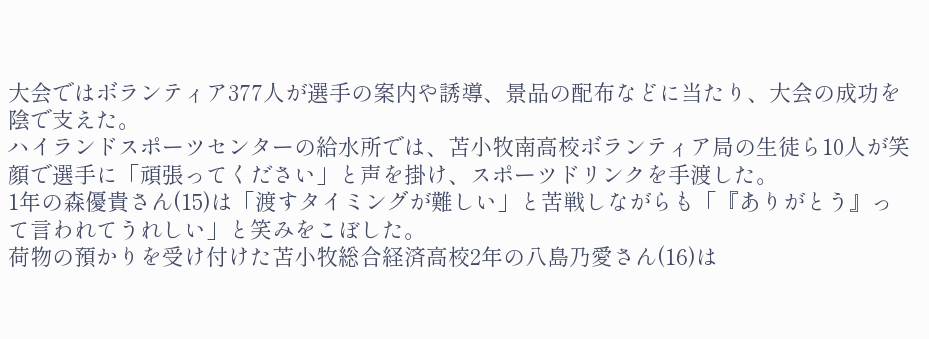大会ではボランティア377人が選手の案内や誘導、景品の配布などに当たり、大会の成功を陰で支えた。
ハイランドスポーツセンターの給水所では、苫小牧南高校ボランティア局の生徒ら10人が笑顔で選手に「頑張ってください」と声を掛け、スポーツドリンクを手渡した。
1年の森優貴さん(15)は「渡すタイミングが難しい」と苦戦しながらも「『ありがとう』って言われてうれしい」と笑みをこぼした。
荷物の預かりを受け付けた苫小牧総合経済高校2年の八島乃愛さん(16)は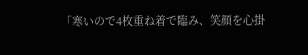「寒いので4枚重ね着で臨み、笑顔を心掛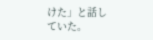けた」と話していた。